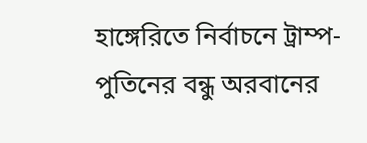হাঙ্গেরিতে নির্বাচনে ট্রাম্প-পুতিনের বন্ধু অরবানের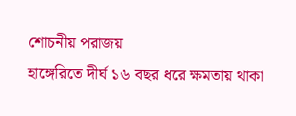শোচনীয় পরাজয়
হাঙ্গেরিতে দীর্ঘ ১৬ বছর ধরে ক্ষমতায় থাকা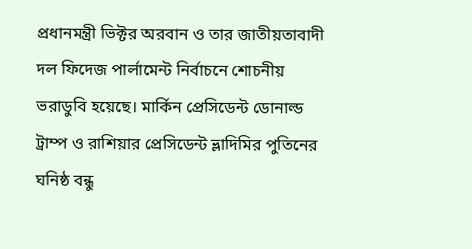প্রধানমন্ত্রী ভিক্টর অরবান ও তার জাতীয়তাবাদী দল ফিদেজ পার্লামেন্ট নির্বাচনে শোচনীয় ভরাডুবি হয়েছে। মার্কিন প্রেসিডেন্ট ডোনাল্ড ট্রাম্প ও রাশিয়ার প্রেসিডেন্ট ভ্লাদিমির পুতিনের ঘনিষ্ঠ বন্ধু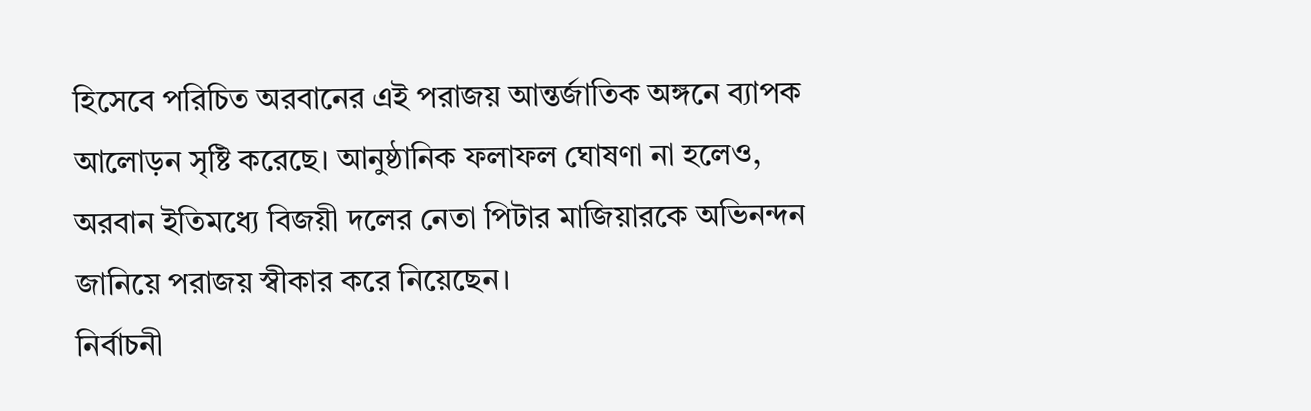হিসেবে পরিচিত অরবানের এই পরাজয় আন্তর্জাতিক অঙ্গনে ব্যাপক আলোড়ন সৃষ্টি করেছে। আনুষ্ঠানিক ফলাফল ঘোষণা না হলেও, অরবান ইতিমধ্যে বিজয়ী দলের নেতা পিটার মাজিয়ারকে অভিনন্দন জানিয়ে পরাজয় স্বীকার করে নিয়েছেন।
নির্বাচনী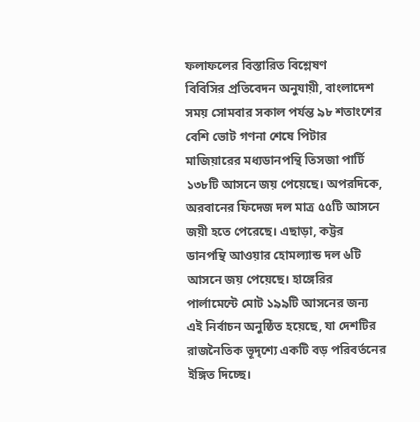ফলাফলের বিস্তারিত বিশ্লেষণ
বিবিসির প্রতিবেদন অনুযায়ী, বাংলাদেশ সময় সোমবার সকাল পর্যন্ত ৯৮ শতাংশের বেশি ভোট গণনা শেষে পিটার মাজিয়ারের মধ্যডানপন্থি তিসজা পার্টি ১৩৮টি আসনে জয় পেয়েছে। অপরদিকে, অরবানের ফিদেজ দল মাত্র ৫৫টি আসনে জয়ী হতে পেরেছে। এছাড়া, কট্টর ডানপন্থি আওয়ার হোমল্যান্ড দল ৬টি আসনে জয় পেয়েছে। হাঙ্গেরির পার্লামেন্টে মোট ১৯৯টি আসনের জন্য এই নির্বাচন অনুষ্ঠিত হয়েছে, যা দেশটির রাজনৈতিক ভূদৃশ্যে একটি বড় পরিবর্তনের ইঙ্গিত দিচ্ছে।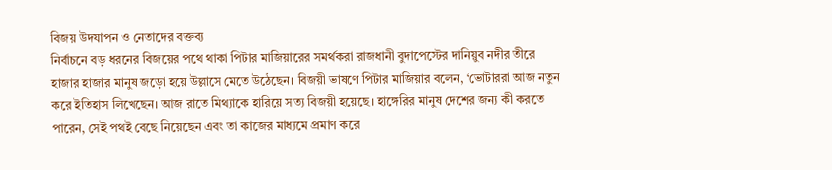বিজয় উদযাপন ও নেতাদের বক্তব্য
নির্বাচনে বড় ধরনের বিজয়ের পথে থাকা পিটার মাজিয়ারের সমর্থকরা রাজধানী বুদাপেস্টের দানিয়ুব নদীর তীরে হাজার হাজার মানুষ জড়ো হয়ে উল্লাসে মেতে উঠেছেন। বিজয়ী ভাষণে পিটার মাজিয়ার বলেন, ‘ভোটাররা আজ নতুন করে ইতিহাস লিখেছেন। আজ রাতে মিথ্যাকে হারিয়ে সত্য বিজয়ী হয়েছে। হাঙ্গেরির মানুষ দেশের জন্য কী করতে পারেন, সেই পথই বেছে নিয়েছেন এবং তা কাজের মাধ্যমে প্রমাণ করে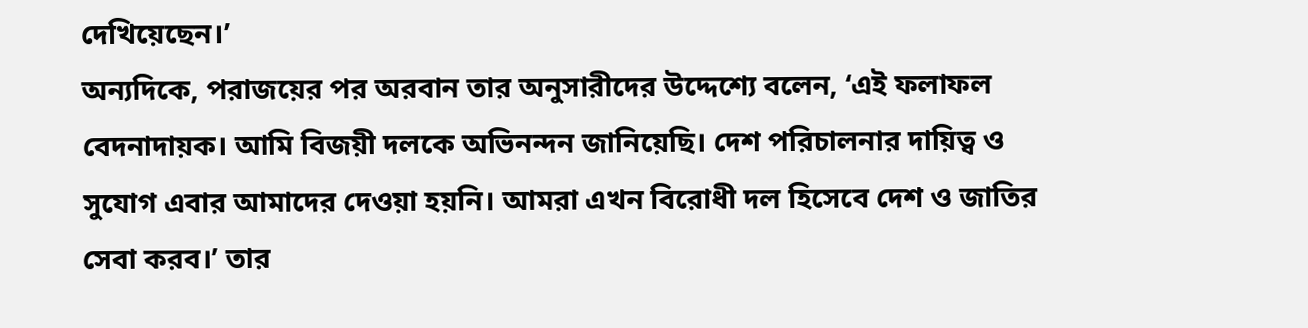দেখিয়েছেন।’
অন্যদিকে, পরাজয়ের পর অরবান তার অনুসারীদের উদ্দেশ্যে বলেন, ‘এই ফলাফল বেদনাদায়ক। আমি বিজয়ী দলকে অভিনন্দন জানিয়েছি। দেশ পরিচালনার দায়িত্ব ও সুযোগ এবার আমাদের দেওয়া হয়নি। আমরা এখন বিরোধী দল হিসেবে দেশ ও জাতির সেবা করব।’ তার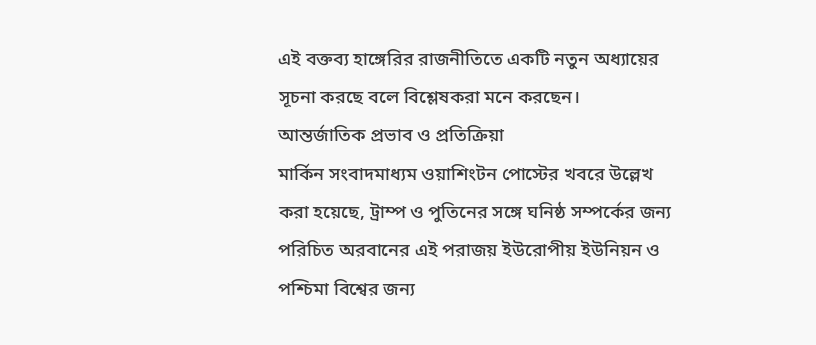এই বক্তব্য হাঙ্গেরির রাজনীতিতে একটি নতুন অধ্যায়ের সূচনা করছে বলে বিশ্লেষকরা মনে করছেন।
আন্তর্জাতিক প্রভাব ও প্রতিক্রিয়া
মার্কিন সংবাদমাধ্যম ওয়াশিংটন পোস্টের খবরে উল্লেখ করা হয়েছে, ট্রাম্প ও পুতিনের সঙ্গে ঘনিষ্ঠ সম্পর্কের জন্য পরিচিত অরবানের এই পরাজয় ইউরোপীয় ইউনিয়ন ও পশ্চিমা বিশ্বের জন্য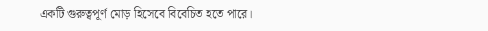একটি গুরুত্বপূর্ণ মোড় হিসেবে বিবেচিত হতে পারে।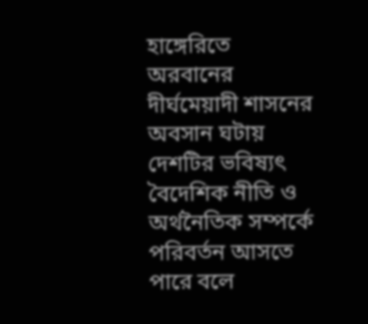হাঙ্গেরিতে অরবানের দীর্ঘমেয়াদী শাসনের অবসান ঘটায় দেশটির ভবিষ্যৎ বৈদেশিক নীতি ও অর্থনৈতিক সম্পর্কে পরিবর্তন আসতে পারে বলে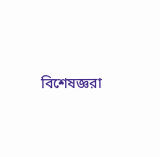বিশেষজ্ঞরা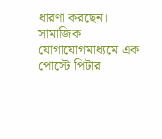ধারণা করছেন।
সামাজিক যোগাযোগমাধ্যমে এক পোস্টে পিটার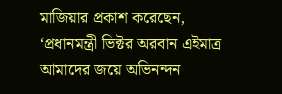মাজিয়ার প্রকাশ করেছেন, ‘প্রধানমন্ত্রী ভিক্টর অরবান এইমাত্র আমাদের জয়ে অভিনন্দন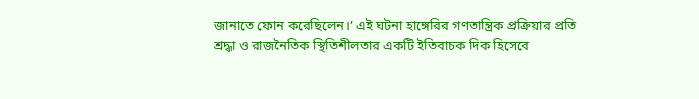জানাতে ফোন করেছিলেন।’ এই ঘটনা হাঙ্গেরির গণতান্ত্রিক প্রক্রিয়ার প্রতি শ্রদ্ধা ও রাজনৈতিক স্থিতিশীলতার একটি ইতিবাচক দিক হিসেবে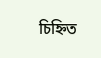চিহ্নিত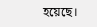হয়েছে।